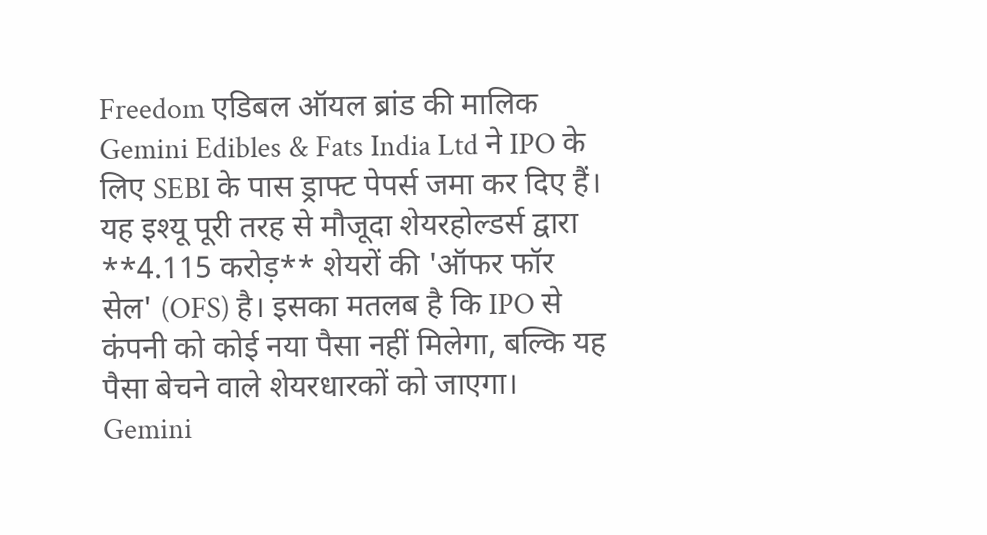Freedom एडिबल ऑयल ब्रांड की मालिक Gemini Edibles & Fats India Ltd ने IPO के लिए SEBI के पास ड्राफ्ट पेपर्स जमा कर दिए हैं। यह इश्यू पूरी तरह से मौजूदा शेयरहोल्डर्स द्वारा **4.115 करोड़** शेयरों की 'ऑफर फॉर सेल' (OFS) है। इसका मतलब है कि IPO से कंपनी को कोई नया पैसा नहीं मिलेगा, बल्कि यह पैसा बेचने वाले शेयरधारकों को जाएगा।
Gemini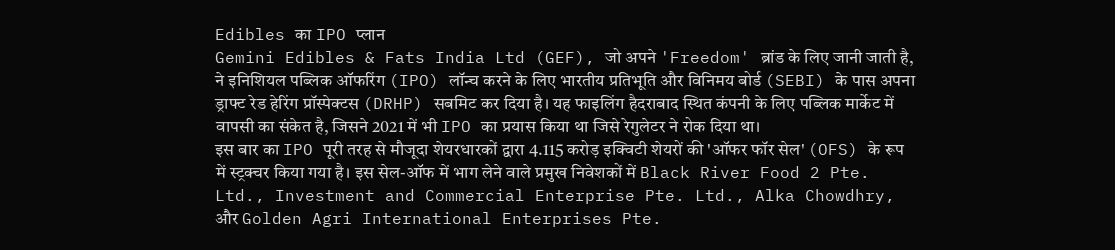Edibles का IPO प्लान
Gemini Edibles & Fats India Ltd (GEF), जो अपने 'Freedom' ब्रांड के लिए जानी जाती है, ने इनिशियल पब्लिक ऑफरिंग (IPO) लॉन्च करने के लिए भारतीय प्रतिभूति और विनिमय बोर्ड (SEBI) के पास अपना ड्राफ्ट रेड हेरिंग प्रॉस्पेक्टस (DRHP) सबमिट कर दिया है। यह फाइलिंग हैदराबाद स्थित कंपनी के लिए पब्लिक मार्केट में वापसी का संकेत है, जिसने 2021 में भी IPO का प्रयास किया था जिसे रेगुलेटर ने रोक दिया था।
इस बार का IPO पूरी तरह से मौजूदा शेयरधारकों द्वारा 4.115 करोड़ इक्विटी शेयरों की 'ऑफर फॉर सेल' (OFS) के रूप में स्ट्रक्चर किया गया है। इस सेल-ऑफ में भाग लेने वाले प्रमुख निवेशकों में Black River Food 2 Pte. Ltd., Investment and Commercial Enterprise Pte. Ltd., Alka Chowdhry, और Golden Agri International Enterprises Pte.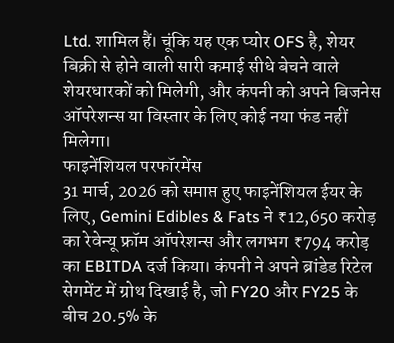Ltd. शामिल हैं। चूंकि यह एक प्योर OFS है, शेयर बिक्री से होने वाली सारी कमाई सीधे बेचने वाले शेयरधारकों को मिलेगी, और कंपनी को अपने बिजनेस ऑपरेशन्स या विस्तार के लिए कोई नया फंड नहीं मिलेगा।
फाइनेंशियल परफॉरमेंस
31 मार्च, 2026 को समाप्त हुए फाइनेंशियल ईयर के लिए, Gemini Edibles & Fats ने ₹12,650 करोड़ का रेवेन्यू फ्रॉम ऑपरेशन्स और लगभग ₹794 करोड़ का EBITDA दर्ज किया। कंपनी ने अपने ब्रांडेड रिटेल सेगमेंट में ग्रोथ दिखाई है, जो FY20 और FY25 के बीच 20.5% के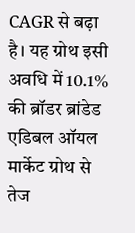CAGR से बढ़ा है। यह ग्रोथ इसी अवधि में 10.1% की ब्रॉडर ब्रांडेड एडिबल ऑयल मार्केट ग्रोथ से तेज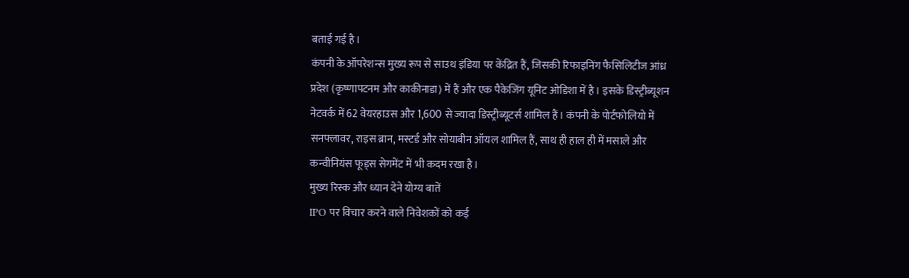बताई गई है।
कंपनी के ऑपरेशन्स मुख्य रूप से साउथ इंडिया पर केंद्रित हैं, जिसकी रिफाइनिंग फैसिलिटीज आंध्र प्रदेश (कृष्णापटनम और काकीनाडा) में हैं और एक पैकेजिंग यूनिट ओडिशा में है। इसके डिस्ट्रीब्यूशन नेटवर्क में 62 वेयरहाउस और 1,600 से ज्यादा डिस्ट्रीब्यूटर्स शामिल हैं। कंपनी के पोर्टफोलियो में सनफ्लावर, राइस ब्रान, मस्टर्ड और सोयाबीन ऑयल शामिल हैं, साथ ही हाल ही में मसाले और कन्वीनियंस फूड्स सेगमेंट में भी कदम रखा है।
मुख्य रिस्क और ध्यान देने योग्य बातें
IPO पर विचार करने वाले निवेशकों को कई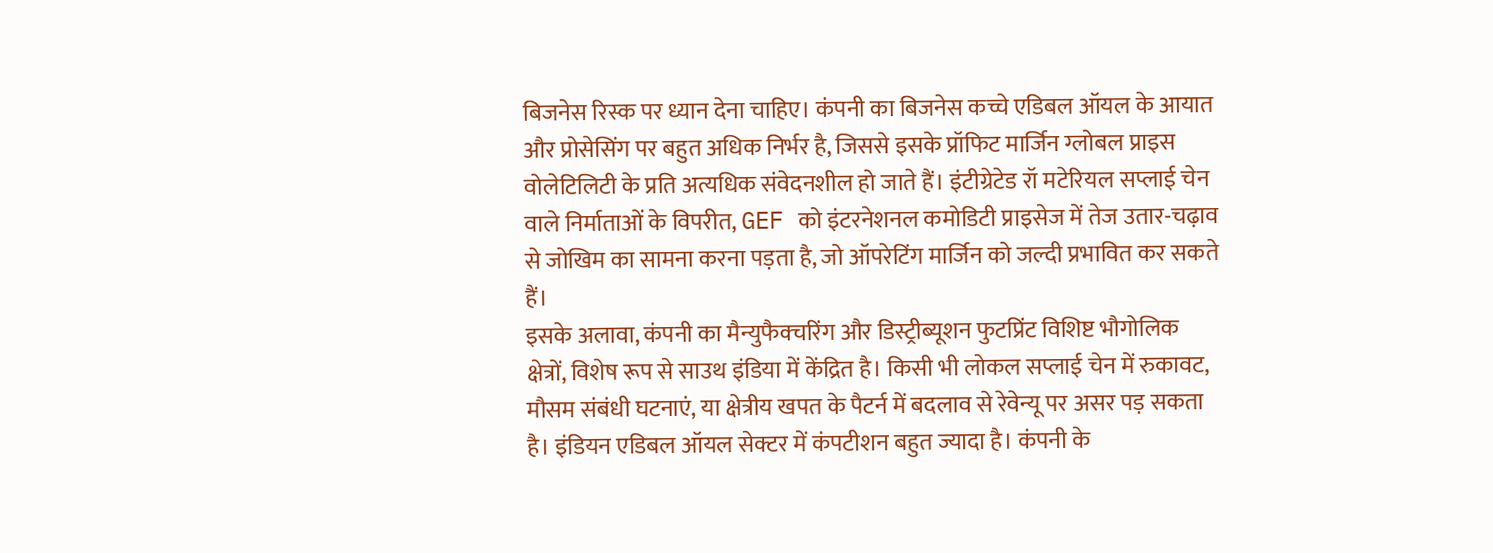बिजनेस रिस्क पर ध्यान देना चाहिए। कंपनी का बिजनेस कच्चे एडिबल ऑयल के आयात और प्रोसेसिंग पर बहुत अधिक निर्भर है, जिससे इसके प्रॉफिट मार्जिन ग्लोबल प्राइस वोलेटिलिटी के प्रति अत्यधिक संवेदनशील हो जाते हैं। इंटीग्रेटेड रॉ मटेरियल सप्लाई चेन वाले निर्माताओं के विपरीत, GEF को इंटरनेशनल कमोडिटी प्राइसेज में तेज उतार-चढ़ाव से जोखिम का सामना करना पड़ता है, जो ऑपरेटिंग मार्जिन को जल्दी प्रभावित कर सकते हैं।
इसके अलावा, कंपनी का मैन्युफैक्चरिंग और डिस्ट्रीब्यूशन फुटप्रिंट विशिष्ट भौगोलिक क्षेत्रों, विशेष रूप से साउथ इंडिया में केंद्रित है। किसी भी लोकल सप्लाई चेन में रुकावट, मौसम संबंधी घटनाएं, या क्षेत्रीय खपत के पैटर्न में बदलाव से रेवेन्यू पर असर पड़ सकता है। इंडियन एडिबल ऑयल सेक्टर में कंपटीशन बहुत ज्यादा है। कंपनी के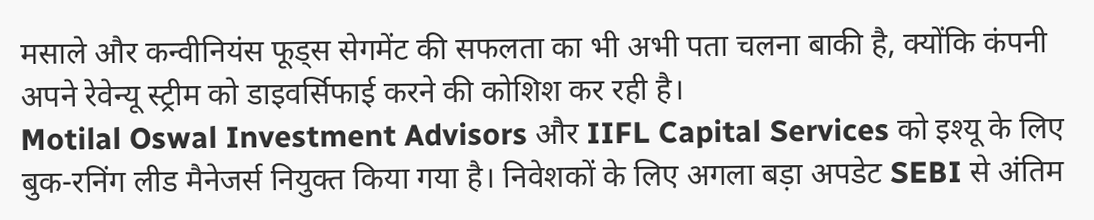मसाले और कन्वीनियंस फूड्स सेगमेंट की सफलता का भी अभी पता चलना बाकी है, क्योंकि कंपनी अपने रेवेन्यू स्ट्रीम को डाइवर्सिफाई करने की कोशिश कर रही है।
Motilal Oswal Investment Advisors और IIFL Capital Services को इश्यू के लिए बुक-रनिंग लीड मैनेजर्स नियुक्त किया गया है। निवेशकों के लिए अगला बड़ा अपडेट SEBI से अंतिम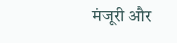मंजूरी और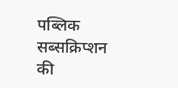पब्लिक सब्सक्रिप्शन की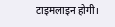टाइमलाइन होगी।